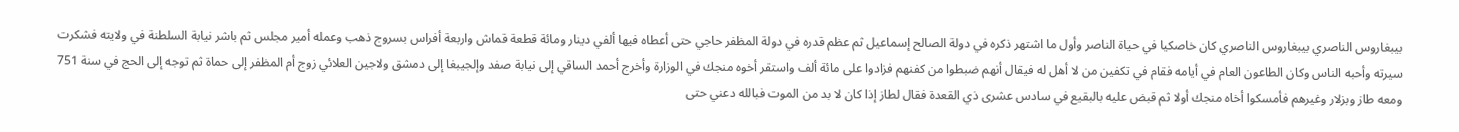بيبغاروس الناصري بيبغاروس الناصري كان خاصكيا في حياة الناصر وأول ما اشتهر ذكره في دولة الصالح إسماعيل ثم عظم قدره في دولة المظفر حاجي حتى أعطاه فيها ألفي دينار ومائة قطعة قماش واربعة أفراس بسروج ذهب وعمله أمير مجلس ثم باشر نيابة السلطنة في ولايته فشكرت سيرته وأحبه الناس وكان الطاعون العام في أيامه فقام في تكفين من لا أهل له فيقال أنهم ضبطوا من كفنهم فزادوا على مائة ألف واستقر أخوه منجك في الوزارة وأخرج أحمد الساقي إلى نيابة صفد وإلجيبغا إلى دمشق ولاجين العلائي زوج أم المظفر إلى حماة ثم توجه إلى الحج في سنة 751 ومعه طاز وبزلار وغيرهم فأمسكوا أخاه منجك أولا ثم قبض عليه بالبقيع في سادس عشرى ذي القعدة فقال لطاز إذا كان لا بد من الموت فبالله دعني حتى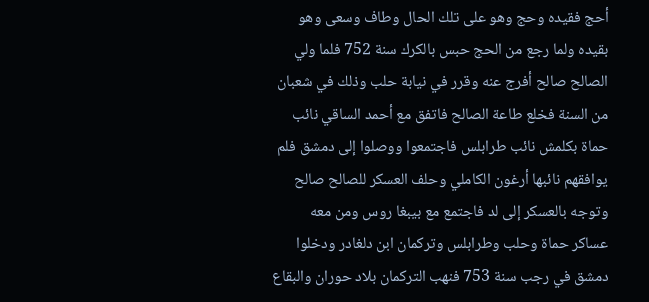أحج فقيده وحج وهو على تلك الحال وطاف وسعى وهو بقيده ولما رجع من الحج حبس بالكرك سنة 752 فلما ولي الصالح صالح أفرج عنه وقرر في نيابة حلب وذلك في شعبان من السنة فخلع طاعة الصالح فاتفق مع أحمد الساقي نائب حماة بكلمش نائب طرابلس فاجتمعوا ووصلوا إلى دمشق فلم يوافقهم نائبها أرغون الكاملي وحلف العسكر للصالح صالح وتوجه بالعسكر إلى لد فاجتمع مع بيبغا روس ومن معه عساكر حماة وحلب وطرابلس وتركمان ابن دلغادر ودخلوا دمشق في رجب سنة 753 فنهب التركمان بلاد حوران والبقاع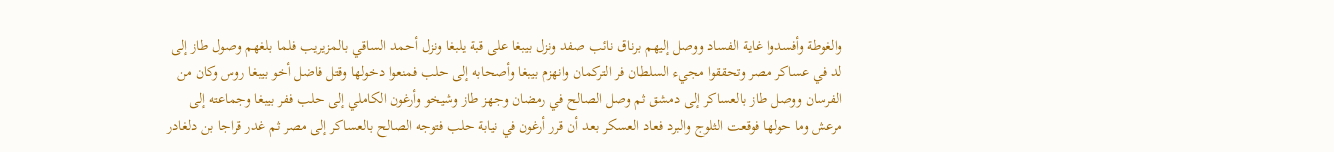والغوطة وأفسدوا غاية الفساد ووصل إليهم برناق نائب صفد ونزل بيبغا على قبة يلبغا ونزل أحمد الساقي بالمزيريب فلما بلغهم وصول طاز إلى لد في عساكر مصر وتحققوا مجيء السلطان فر التركمان وانهزم بيبغا وأصحابه إلى حلب فمنعوا دخولها وقتل فاضل أخو بيبغا روس وكان من الفرسان ووصل طاز بالعساكر إلى دمشق ثم وصل الصالح في رمضان وجهز طاز وشيخو وأرغون الكاملي إلى حلب ففر بيبغا وجماعته إلى مرعش وما حولها فوقعت الثلوج والبرد فعاد العسكر بعد أن قرر أرغون في نيابة حلب فتوجه الصالح بالعساكر إلى مصر ثم غدر قراجا بن دلغادر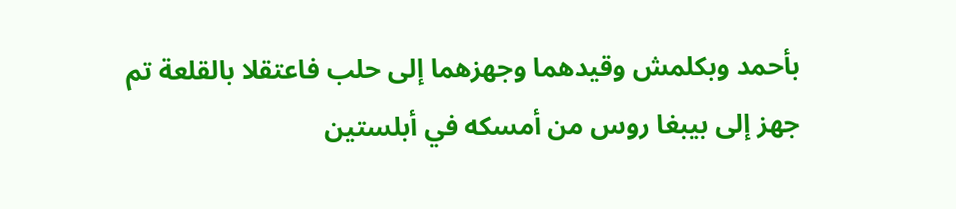بأحمد وبكلمش وقيدهما وجهزهما إلى حلب فاعتقلا بالقلعة تم جهز إلى بيبغا روس من أمسكه في أبلستين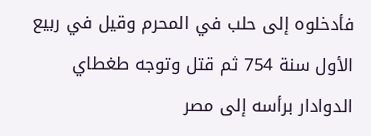فأدخلوه إلى حلب في المحرم وقيل في ربيع الأول سنة 754 ثم قتل وتوجه طغطاي الدوادار برأسه إلى مصر